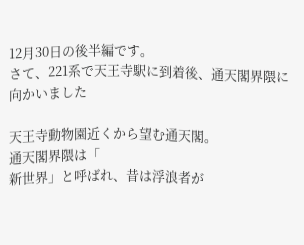12月30日の後半編です。
さて、221系で天王寺駅に到着後、通天閣界隈に向かいました

天王寺動物園近くから望む通天閣。
通天閣界隈は「
新世界」と呼ばれ、昔は浮浪者が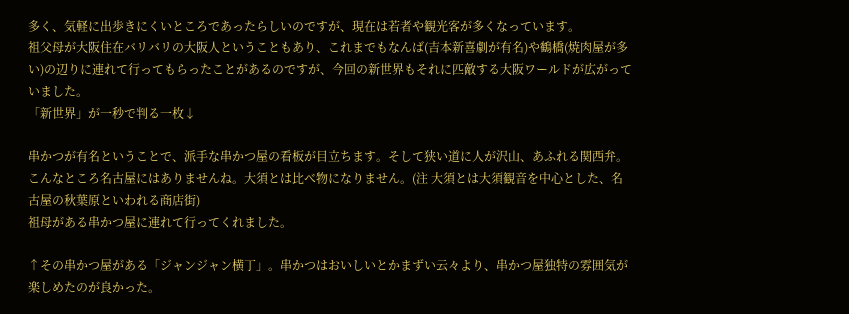多く、気軽に出歩きにくいところであったらしいのですが、現在は若者や観光客が多くなっています。
祖父母が大阪住在バリバリの大阪人ということもあり、これまでもなんば(吉本新喜劇が有名)や鶴橋(焼肉屋が多い)の辺りに連れて行ってもらったことがあるのですが、今回の新世界もそれに匹敵する大阪ワールドが広がっていました。
「新世界」が一秒で判る一枚↓

串かつが有名ということで、派手な串かつ屋の看板が目立ちます。そして狭い道に人が沢山、あふれる関西弁。こんなところ名古屋にはありませんね。大須とは比べ物になりません。(注 大須とは大須観音を中心とした、名古屋の秋葉原といわれる商店街)
祖母がある串かつ屋に連れて行ってくれました。

↑その串かつ屋がある「ジャンジャン横丁」。串かつはおいしいとかまずい云々より、串かつ屋独特の雰囲気が楽しめたのが良かった。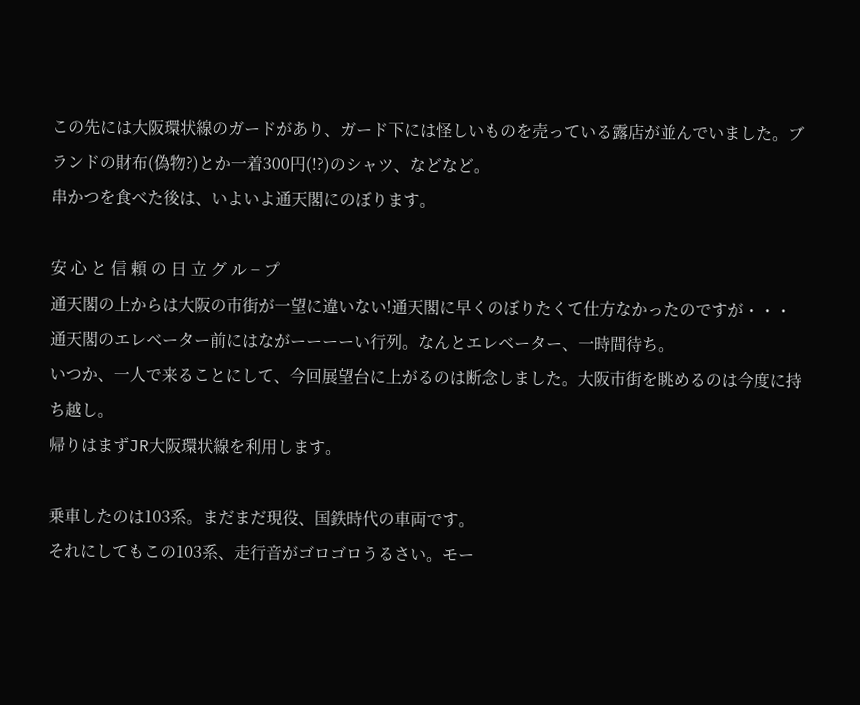この先には大阪環状線のガードがあり、ガード下には怪しいものを売っている露店が並んでいました。ブランドの財布(偽物?)とか一着300円(!?)のシャツ、などなど。
串かつを食べた後は、いよいよ通天閣にのぼります。

安 心 と 信 頼 の 日 立 グ ル − プ
通天閣の上からは大阪の市街が一望に違いない!通天閣に早くのぼりたくて仕方なかったのですが・・・
通天閣のエレベーター前にはながーーーーい行列。なんとエレベーター、一時間待ち。
いつか、一人で来ることにして、今回展望台に上がるのは断念しました。大阪市街を眺めるのは今度に持ち越し。
帰りはまずJR大阪環状線を利用します。

乗車したのは103系。まだまだ現役、国鉄時代の車両です。
それにしてもこの103系、走行音がゴロゴロうるさい。モー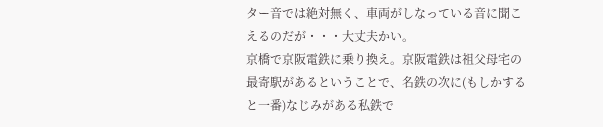ター音では絶対無く、車両がしなっている音に聞こえるのだが・・・大丈夫かい。
京橋で京阪電鉄に乗り換え。京阪電鉄は祖父母宅の最寄駅があるということで、名鉄の次に(もしかすると一番)なじみがある私鉄で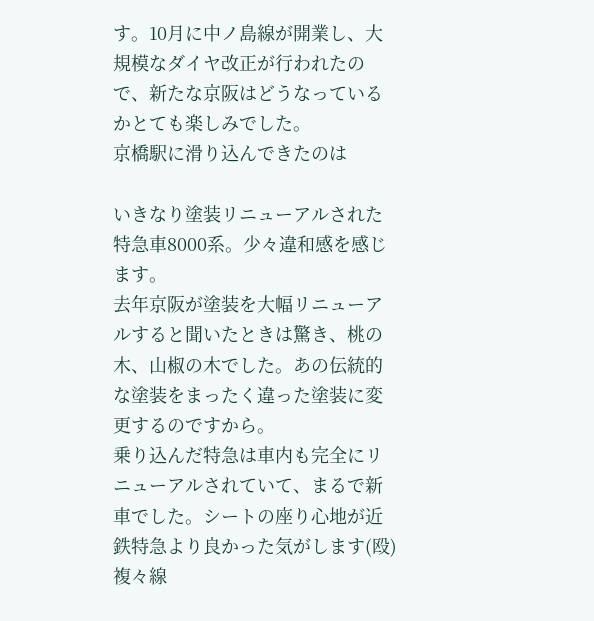す。10月に中ノ島線が開業し、大規模なダイヤ改正が行われたので、新たな京阪はどうなっているかとても楽しみでした。
京橋駅に滑り込んできたのは

いきなり塗装リニューアルされた特急車8000系。少々違和感を感じます。
去年京阪が塗装を大幅リニューアルすると聞いたときは驚き、桃の木、山椒の木でした。あの伝統的な塗装をまったく違った塗装に変更するのですから。
乗り込んだ特急は車内も完全にリニューアルされていて、まるで新車でした。シートの座り心地が近鉄特急より良かった気がします(殴)
複々線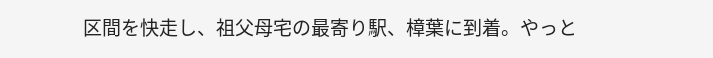区間を快走し、祖父母宅の最寄り駅、樟葉に到着。やっと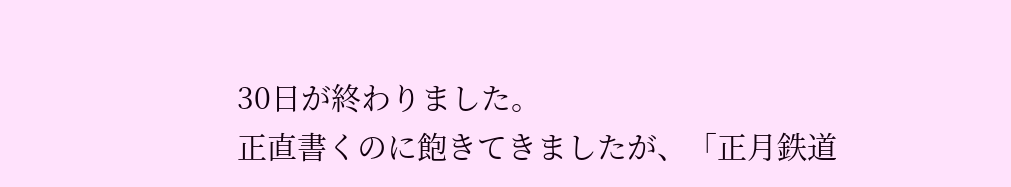30日が終わりました。
正直書くのに飽きてきましたが、「正月鉄道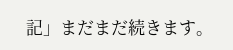記」まだまだ続きます。